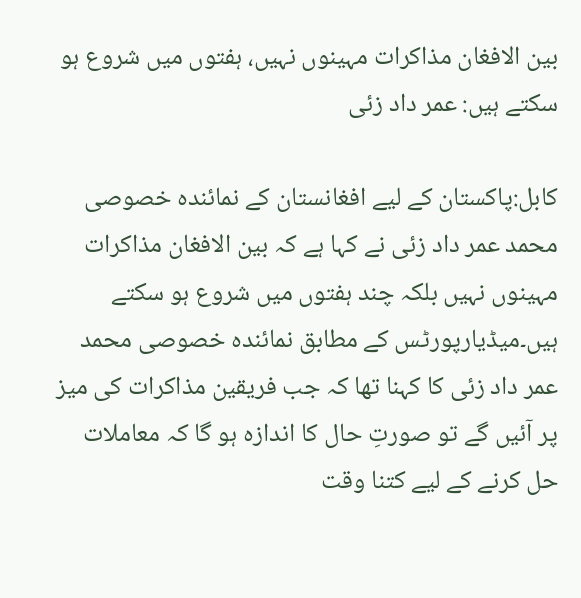بین الافغان مذاکرات مہینوں نہیں، ہفتوں میں شروع ہو سکتے ہیں: عمر داد زئی

کابل:پاکستان کے لیے افغانستان کے نمائندہ خصوصی محمد عمر داد زئی نے کہا ہے کہ بین الافغان مذاکرات مہینوں نہیں بلکہ چند ہفتوں میں شروع ہو سکتے ہیں۔میڈیارپورٹس کے مطابق نمائندہ خصوصی محمد عمر داد زئی کا کہنا تھا کہ جب فریقین مذاکرات کی میز پر آئیں گے تو صورتِ حال کا اندازہ ہو گا کہ معاملات حل کرنے کے لیے کتنا وقت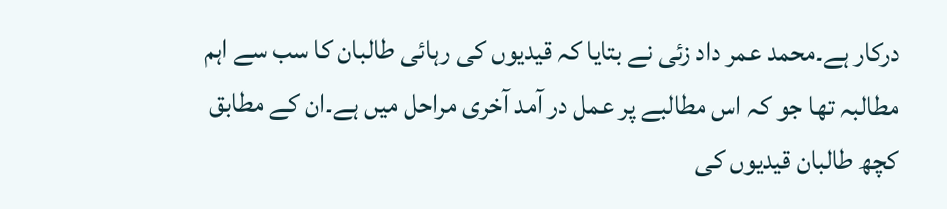درکار ہے۔محمد عمر داد زئی نے بتایا کہ قیدیوں کی رہائی طالبان کا سب سے اہم مطالبہ تھا جو کہ اس مطالبے پر عمل در آمد آخری مراحل میں ہے۔ان کے مطابق کچھ طالبان قیدیوں کی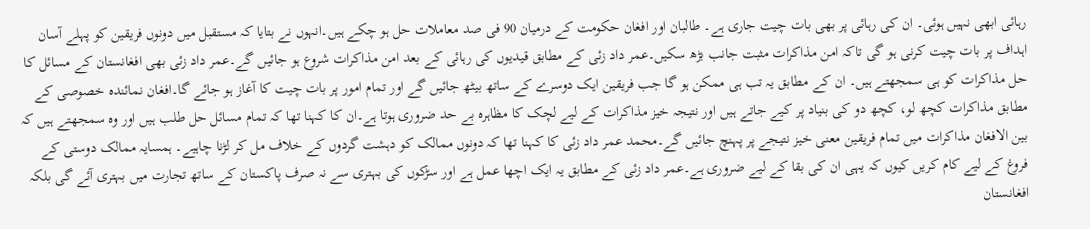رہائی ابھی نہیں ہوئی۔ ان کی رہائی پر بھی بات چیت جاری ہے۔ طالبان اور افغان حکومت کے درمیان 90 فی صد معاملات حل ہو چکے ہیں۔انہوں نے بتایا کہ مستقبل میں دونوں فریقین کو پہلے آسان اہداف پر بات چیت کرنی ہو گی تاکہ امن مذاکرات مثبت جانب بڑھ سکیں۔عمر داد زئی کے مطابق قیدیوں کی رہائی کے بعد امن مذاکرات شروع ہو جائیں گے۔عمر داد زئی بھی افغانستان کے مسائل کا حل مذاکرات کو ہی سمجھتے ہیں۔ ان کے مطابق یہ تب ہی ممکن ہو گا جب فریقین ایک دوسرے کے ساتھ بیٹھ جائیں گے اور تمام امور پر بات چیت کا آغاز ہو جائے گا۔افغان نمائندہ خصوصی کے مطابق مذاکرات کچھ لو، کچھ دو کی بنیاد پر کیے جاتے ہیں اور نتیجہ خیز مذاکرات کے لیے لچک کا مظاہرہ بے حد ضروری ہوتا ہے۔ان کا کہنا تھا کہ تمام مسائل حل طلب ہیں اور وہ سمجھتے ہیں کہ بین الافغان مذاکرات میں تمام فریقین معنی خیز نتیجے پر پہنچ جائیں گے۔محمد عمر داد زئی کا کہنا تھا کہ دونوں ممالک کو دہشت گردوں کے خلاف مل کر لڑنا چاہیے۔ ہمسایہ ممالک دوستی کے فروغ کے لیے کام کریں کیوں کہ یہی ان کی بقا کے لیے ضروری ہے۔عمر داد زئی کے مطابق یہ ایک اچھا عمل ہے اور سڑکوں کی بہتری سے نہ صرف پاکستان کے ساتھ تجارت میں بہتری آئے گی بلکہ افغانستان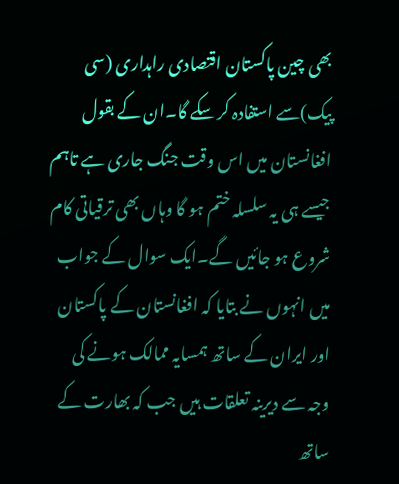بھی چین پاکستان اقتصادی راہداری (سی پیک)سے استفادہ کر سکے گا۔ان کے بقول افغانستان میں اس وقت جنگ جاری ہے تاہم جیسے ہی یہ سلسلہ ختم ہو گا وہاں بھی ترقیاتی کام شروع ہو جائیں گے۔ایک سوال کے جواب میں انہوں نے بتایا کہ افغانستان کے پاکستان اور ایران کے ساتھ ہمسایہ ممالک ہونے کی وجہ سے دیرینہ تعلقات ہیں جب کہ بھارت کے ساتھ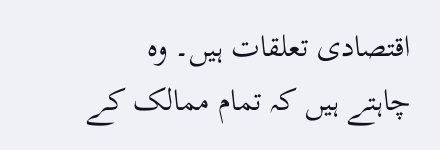اقتصادی تعلقات ہیں۔ وہ چاہتے ہیں کہ تمام ممالک کے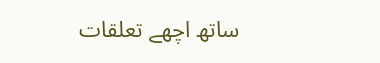ساتھ اچھے تعلقات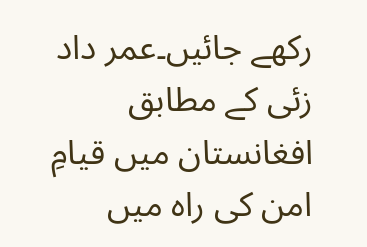رکھے جائیں۔عمر داد زئی کے مطابق افغانستان میں قیامِ امن کی راہ میں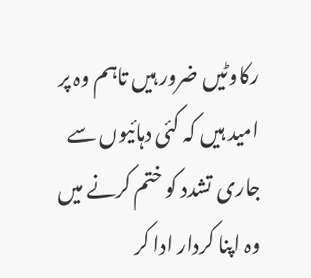رکاوٹیں ضرور ہیں تاہم وہ پر امید ہیں کہ کئی دہائیوں سے جاری تشدد کو ختم کرنے میں وہ اپنا کردار ادا کر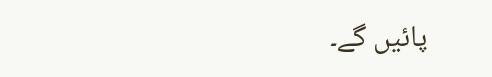پائیں گے۔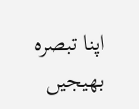اپنا تبصرہ بھیجیں